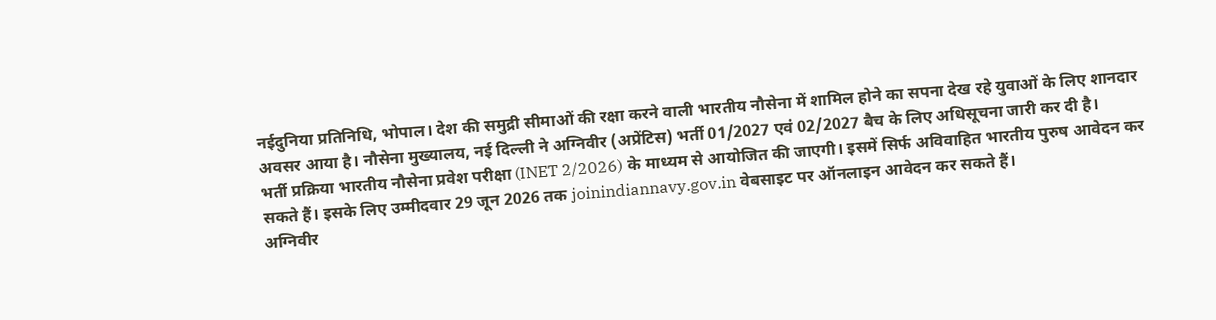नईदुनिया प्रतिनिधि, भोपाल। देश की समुद्री सीमाओं की रक्षा करने वाली भारतीय नौसेना में शामिल होने का सपना देख रहे युवाओं के लिए शानदार अवसर आया है। नौसेना मुख्यालय, नई दिल्ली ने अग्निवीर (अप्रेंटिस) भर्ती 01/2027 एवं 02/2027 बैच के लिए अधिसूचना जारी कर दी है।
भर्ती प्रक्रिया भारतीय नौसेना प्रवेश परीक्षा (INET 2/2026) के माध्यम से आयोजित की जाएगी। इसमें सिर्फ अविवाहित भारतीय पुरुष आवेदन कर सकते हैं। इसके लिए उम्मीदवार 29 जून 2026 तक joinindiannavy.gov.in वेबसाइट पर ऑनलाइन आवेदन कर सकते हैं।
अग्निवीर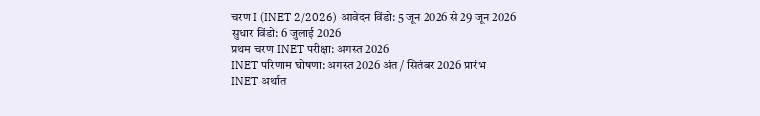चरण I (INET 2/2026) आवेदन विंडो: 5 जून 2026 से 29 जून 2026
सुधार विंडो: 6 जुलाई 2026
प्रथम चरण INET परीक्षा: अगस्त 2026
INET परिणाम घोषणा: अगस्त 2026 अंत / सितंबर 2026 प्रारंभ
INET अर्थात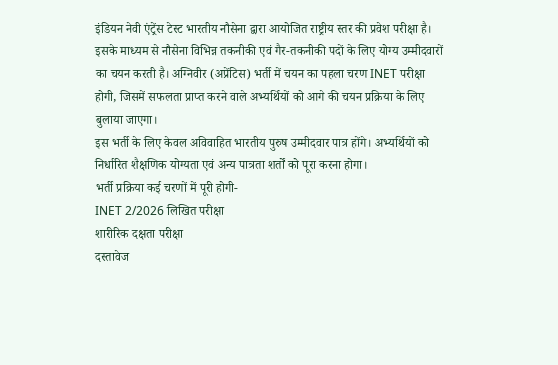इंडियन नेवी एंट्रेंस टेस्ट भारतीय नौसेना द्वारा आयोजित राष्ट्रीय स्तर की प्रवेश परीक्षा है। इसके माध्यम से नौसेना विभिन्न तकनीकी एवं गैर-तकनीकी पदों के लिए योग्य उम्मीदवारों का चयन करती है। अग्निवीर (अप्रेंटिस) भर्ती में चयन का पहला चरण INET परीक्षा होगी, जिसमें सफलता प्राप्त करने वाले अभ्यर्थियों को आगे की चयन प्रक्रिया के लिए बुलाया जाएगा।
इस भर्ती के लिए केवल अविवाहित भारतीय पुरुष उम्मीदवार पात्र होंगे। अभ्यर्थियों को निर्धारित शैक्षणिक योग्यता एवं अन्य पात्रता शर्तों को पूरा करना होगा।
भर्ती प्रक्रिया कई चरणों में पूरी होगी-
INET 2/2026 लिखित परीक्षा
शारीरिक दक्षता परीक्षा
दस्तावेज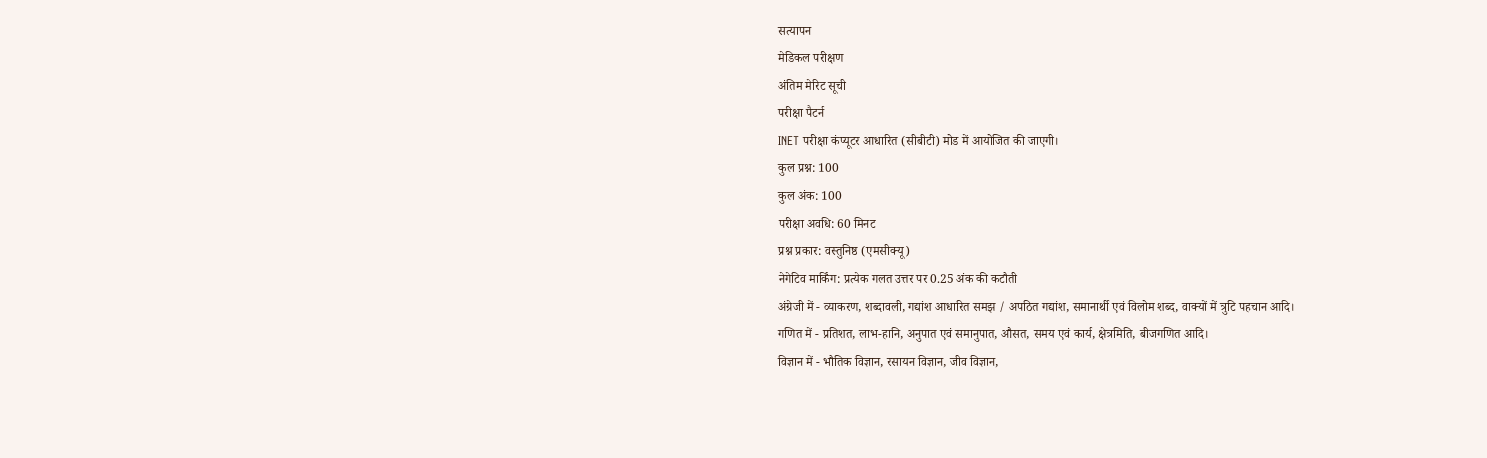सत्यापन
मेडिकल परीक्षण
अंतिम मेरिट सूची
परीक्षा पैटर्न
INET परीक्षा कंप्यूटर आधारित (सीबीटी) मोड में आयोजित की जाएगी।
कुल प्रश्न: 100
कुल अंक: 100
परीक्षा अवधि: 60 मिनट
प्रश्न प्रकार: वस्तुनिष्ठ (एमसीक्यू)
नेगेटिव मार्किंग: प्रत्येक गलत उत्तर पर 0.25 अंक की कटौती
अंग्रेजी में - व्याकरण, शब्दावली, गद्यांश आधारित समझ / अपठित गद्यांश, समानार्थी एवं विलोम शब्द, वाक्यों में त्रुटि पहचान आदि।
गणित में - प्रतिशत, लाभ-हानि, अनुपात एवं समानुपात, औसत, समय एवं कार्य, क्षेत्रमिति, बीजगणित आदि।
विज्ञान में - भौतिक विज्ञान, रसायन विज्ञान, जीव विज्ञान,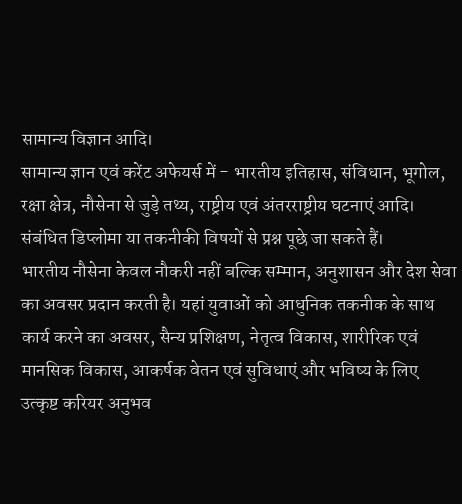सामान्य विज्ञान आदि।
सामान्य ज्ञान एवं करेंट अफेयर्स में - भारतीय इतिहास, संविधान, भूगोल, रक्षा क्षेत्र, नौसेना से जुड़े तथ्य, राष्ट्रीय एवं अंतरराष्ट्रीय घटनाएं आदि।
संबंधित डिप्लोमा या तकनीकी विषयों से प्रश्न पूछे जा सकते हैं।
भारतीय नौसेना केवल नौकरी नहीं बल्कि सम्मान, अनुशासन और देश सेवा का अवसर प्रदान करती है। यहां युवाओं को आधुनिक तकनीक के साथ कार्य करने का अवसर, सैन्य प्रशिक्षण, नेतृत्व विकास, शारीरिक एवं मानसिक विकास, आकर्षक वेतन एवं सुविधाएं और भविष्य के लिए उत्कृष्ट करियर अनुभव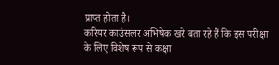प्राप्त होता है।
करियर काउंसलर अभिषेक खरे बता रहे हैं कि इस परीक्षा के लिए विशेष रूप से कक्षा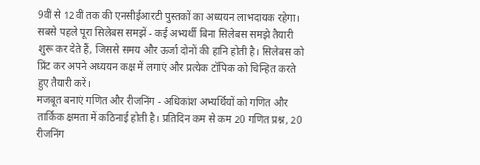9वीं से 12वीं तक की एनसीईआरटी पुस्तकों का अध्ययन लाभदायक रहेगा।
सबसे पहले पूरा सिलेबस समझें - कई अभ्यर्थी बिना सिलेबस समझे तैयारी शुरू कर देते हैं, जिससे समय और ऊर्जा दोनों की हानि होती है। सिलेबस को प्रिंट कर अपने अध्ययन कक्ष में लगाएं और प्रत्येक टॉपिक को चिन्हित करते हुए तैयारी करें।
मजबूत बनाएं गणित और रीजनिंग - अधिकांश अभ्यर्थियों को गणित और तार्किक क्षमता में कठिनाई होती है। प्रतिदिन कम से कम 20 गणित प्रश्न, 20 रीजनिंग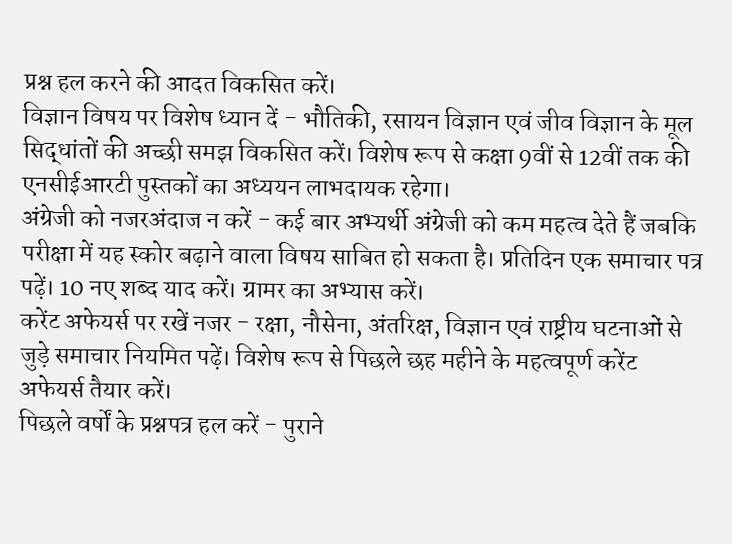प्रश्न हल करने की आदत विकसित करें।
विज्ञान विषय पर विशेष ध्यान दें - भौतिकी, रसायन विज्ञान एवं जीव विज्ञान के मूल सिद्धांतों की अच्छी समझ विकसित करें। विशेष रूप से कक्षा 9वीं से 12वीं तक की एनसीईआरटी पुस्तकों का अध्ययन लाभदायक रहेगा।
अंग्रेजी को नजरअंदाज न करें - कई बार अभ्यर्थी अंग्रेजी को कम महत्व देते हैं जबकि परीक्षा में यह स्कोर बढ़ाने वाला विषय साबित हो सकता है। प्रतिदिन एक समाचार पत्र पढ़ें। 10 नए शब्द याद करें। ग्रामर का अभ्यास करें।
करेंट अफेयर्स पर रखें नजर - रक्षा, नौसेना, अंतरिक्ष, विज्ञान एवं राष्ट्रीय घटनाओं से जुड़े समाचार नियमित पढ़ें। विशेष रूप से पिछले छह महीने के महत्वपूर्ण करेंट अफेयर्स तैयार करें।
पिछले वर्षों के प्रश्नपत्र हल करें - पुराने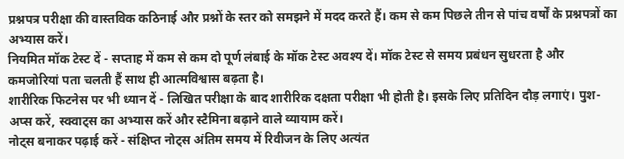प्रश्नपत्र परीक्षा की वास्तविक कठिनाई और प्रश्नों के स्तर को समझने में मदद करते हैं। कम से कम पिछले तीन से पांच वर्षों के प्रश्नपत्रों का अभ्यास करें।
नियमित मॉक टेस्ट दें - सप्ताह में कम से कम दो पूर्ण लंबाई के मॉक टेस्ट अवश्य दें। मॉक टेस्ट से समय प्रबंधन सुधरता है और कमजोरियां पता चलती हैं साथ ही आत्मविश्वास बढ़ता है।
शारीरिक फिटनेस पर भी ध्यान दें - लिखित परीक्षा के बाद शारीरिक दक्षता परीक्षा भी होती है। इसके लिए प्रतिदिन दौड़ लगाएं। पुश-अप्स करें, स्क्वाट्स का अभ्यास करें और स्टैमिना बढ़ाने वाले व्यायाम करें।
नोट्स बनाकर पढ़ाई करें - संक्षिप्त नोट्स अंतिम समय में रिवीजन के लिए अत्यंत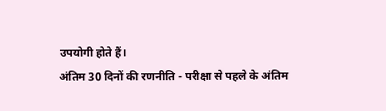उपयोगी होते हैं।
अंतिम 30 दिनों की रणनीति - परीक्षा से पहले के अंतिम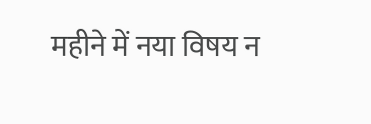महीने में नया विषय न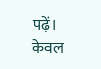पढ़ें। केवल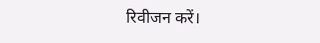रिवीजन करें।